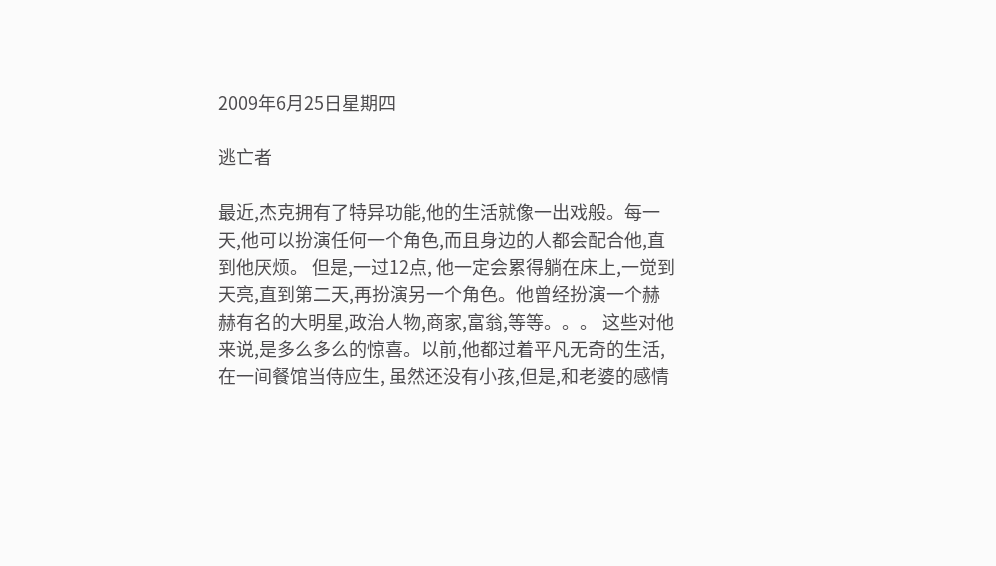2009年6月25日星期四

逃亡者

最近,杰克拥有了特异功能,他的生活就像一出戏般。每一天,他可以扮演任何一个角色,而且身边的人都会配合他,直到他厌烦。 但是,一过12点, 他一定会累得躺在床上,一觉到天亮,直到第二天,再扮演另一个角色。他曾经扮演一个赫赫有名的大明星,政治人物,商家,富翁,等等。。。 这些对他来说,是多么多么的惊喜。以前,他都过着平凡无奇的生活,在一间餐馆当侍应生, 虽然还没有小孩,但是,和老婆的感情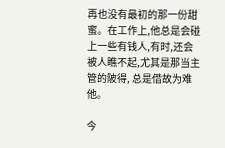再也没有最初的那一份甜蜜。在工作上,他总是会碰上一些有钱人,有时,还会被人瞧不起,尤其是那当主管的陂得, 总是借故为难他。

今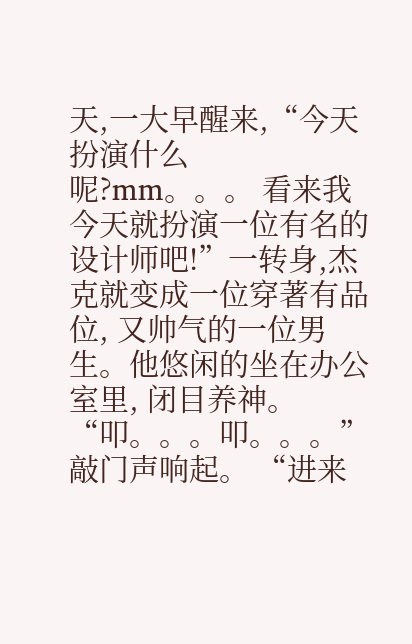天,一大早醒来,“今天扮演什么呢?mm。。。 看来我今天就扮演一位有名的设计师吧!”一转身,杰克就变成一位穿著有品位, 又帅气的一位男生。他悠闲的坐在办公室里, 闭目养神。“叩。。。叩。。。”敲门声响起。 “进来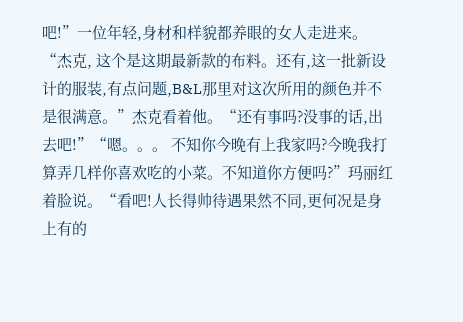吧!”一位年轻,身材和样貌都养眼的女人走进来。“杰克, 这个是这期最新款的布料。还有,这一批新设计的服装,有点问题,B&L那里对这次所用的颜色并不是很满意。”杰克看着他。“还有事吗?没事的话,出去吧!”“嗯。。。 不知你今晚有上我家吗?今晚我打算弄几样你喜欢吃的小菜。不知道你方便吗?”玛丽红着脸说。“看吧!人长得帅待遇果然不同,更何况是身上有的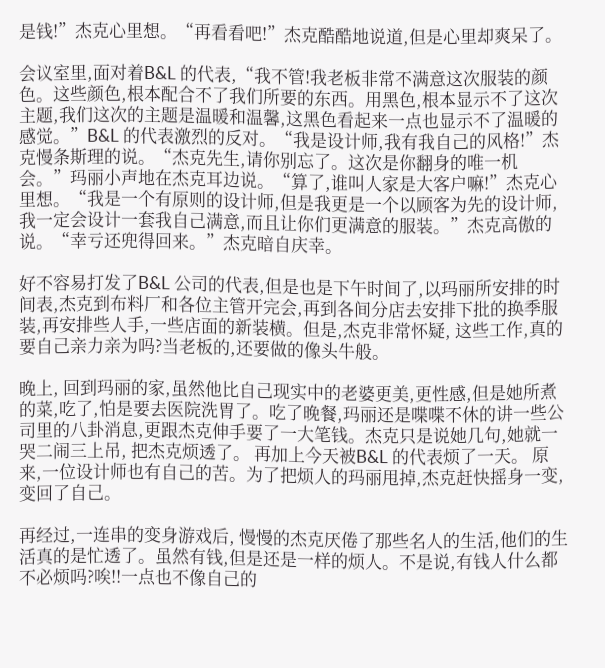是钱!”杰克心里想。“再看看吧!”杰克酷酷地说道,但是心里却爽呆了。

会议室里,面对着B&L 的代表,“我不管!我老板非常不满意这次服装的颜色。这些颜色,根本配合不了我们所要的东西。用黑色,根本显示不了这次主题,我们这次的主题是温暖和温馨,这黑色看起来一点也显示不了温暖的感觉。”B&L 的代表激烈的反对。“我是设计师,我有我自己的风格!”杰克慢条斯理的说。“杰克先生,请你别忘了。这次是你翻身的唯一机会。”玛丽小声地在杰克耳边说。“算了,谁叫人家是大客户嘛!”杰克心里想。“我是一个有原则的设计师,但是我更是一个以顾客为先的设计师,我一定会设计一套我自己满意,而且让你们更满意的服装。”杰克高傲的说。“幸亏还兜得回来。”杰克暗自庆幸。

好不容易打发了B&L 公司的代表,但是也是下午时间了,以玛丽所安排的时间表,杰克到布料厂和各位主管开完会,再到各间分店去安排下批的换季服装,再安排些人手,一些店面的新装横。但是,杰克非常怀疑, 这些工作,真的要自己亲力亲为吗?当老板的,还要做的像头牛般。

晚上, 回到玛丽的家,虽然他比自己现实中的老婆更美,更性感,但是她所煮的菜,吃了,怕是要去医院洗胃了。吃了晚餐,玛丽还是喋喋不休的讲一些公司里的八卦消息,更跟杰克伸手要了一大笔钱。杰克只是说她几句,她就一哭二闹三上吊, 把杰克烦透了。 再加上今天被B&L 的代表烦了一天。 原来,一位设计师也有自己的苦。为了把烦人的玛丽甩掉,杰克赶快摇身一变,变回了自己。

再经过,一连串的变身游戏后, 慢慢的杰克厌倦了那些名人的生活,他们的生活真的是忙透了。虽然有钱,但是还是一样的烦人。不是说,有钱人什么都不必烦吗?唉!!一点也不像自己的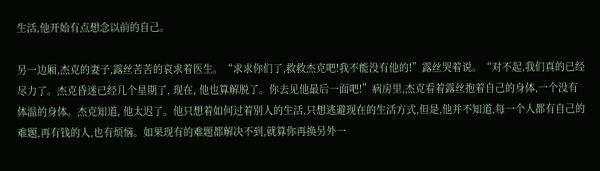生活,他开始有点想念以前的自己。

另一边厢,杰克的妻子,露丝苦苦的哀求着医生。“求求你们了,救救杰克吧!我不能没有他的!”露丝哭着说。“对不起,我们真的已经尽力了。杰克昏迷已经几个星期了, 现在, 他也算解脱了。你去见他最后一面吧!”病房里,杰克看着露丝抱着自己的身体,一个没有体温的身体。杰克知道, 他太迟了。他只想着如何过着别人的生活,只想逃避现在的生活方式,但是,他并不知道,每一个人都有自己的难题,再有钱的人,也有烦恼。如果现有的难题都解决不到,就算你再换另外一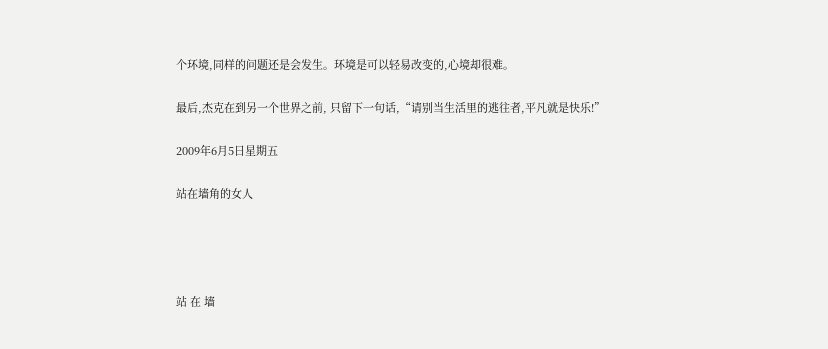个环境,同样的问题还是会发生。环境是可以轻易改变的,心境却很难。

最后,杰克在到另一个世界之前, 只留下一句话,“请别当生活里的逃往者,平凡就是快乐!”

2009年6月5日星期五

站在墙角的女人




站 在 墙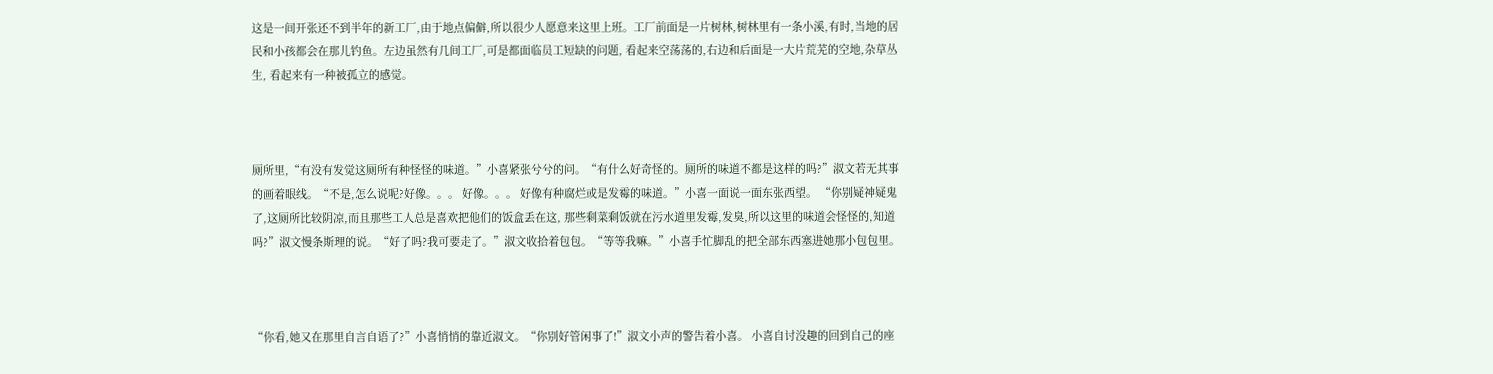这是一间开张还不到半年的新工厂,由于地点偏僻,所以很少人愿意来这里上班。工厂前面是一片树林,树林里有一条小溪,有时,当地的居民和小孩都会在那儿钓鱼。左边虽然有几间工厂,可是都面临员工短缺的问题, 看起来空荡荡的,右边和后面是一大片荒芜的空地,杂草丛生, 看起来有一种被孤立的感觉。



厕所里,“有没有发觉这厕所有种怪怪的味道。”小喜紧张兮兮的问。“有什么好奇怪的。厕所的味道不都是这样的吗?”淑文若无其事的画着眼线。“不是,怎么说呢?好像。。。 好像。。。 好像有种腐烂或是发霉的味道。”小喜一面说一面东张西望。 “你别疑神疑鬼了,这厕所比较阴凉,而且那些工人总是喜欢把他们的饭盒丢在这, 那些剩菜剩饭就在污水道里发霉,发臭,所以这里的味道会怪怪的,知道吗?”淑文慢条斯理的说。“好了吗?我可要走了。”淑文收拾着包包。“等等我嘛。”小喜手忙脚乱的把全部东西塞进她那小包包里。



“你看,她又在那里自言自语了?”小喜悄悄的靠近淑文。“你别好管闲事了!”淑文小声的警告着小喜。 小喜自讨没趣的回到自己的座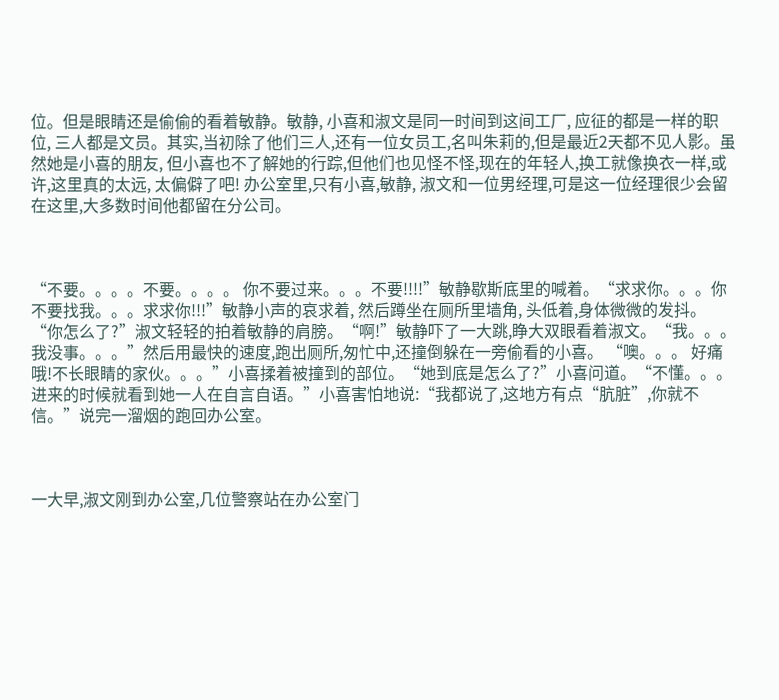位。但是眼睛还是偷偷的看着敏静。敏静, 小喜和淑文是同一时间到这间工厂, 应征的都是一样的职位, 三人都是文员。其实,当初除了他们三人,还有一位女员工,名叫朱莉的,但是最近2天都不见人影。虽然她是小喜的朋友, 但小喜也不了解她的行踪,但他们也见怪不怪,现在的年轻人,换工就像换衣一样,或许,这里真的太远, 太偏僻了吧! 办公室里,只有小喜,敏静, 淑文和一位男经理,可是这一位经理很少会留在这里,大多数时间他都留在分公司。



“不要。。。。不要。。。。 你不要过来。。。不要!!!!”敏静歇斯底里的喊着。“求求你。。。你不要找我。。。求求你!!!”敏静小声的哀求着, 然后蹲坐在厕所里墙角, 头低着,身体微微的发抖。 “你怎么了?”淑文轻轻的拍着敏静的肩膀。“啊!”敏静吓了一大跳,睁大双眼看着淑文。“我。。。我没事。。。”然后用最快的速度,跑出厕所,匆忙中,还撞倒躲在一旁偷看的小喜。 “噢。。。 好痛哦!不长眼睛的家伙。。。”小喜揉着被撞到的部位。“她到底是怎么了?”小喜问道。“不懂。。。进来的时候就看到她一人在自言自语。”小喜害怕地说:“我都说了,这地方有点“肮脏”,你就不信。”说完一溜烟的跑回办公室。



一大早,淑文刚到办公室,几位警察站在办公室门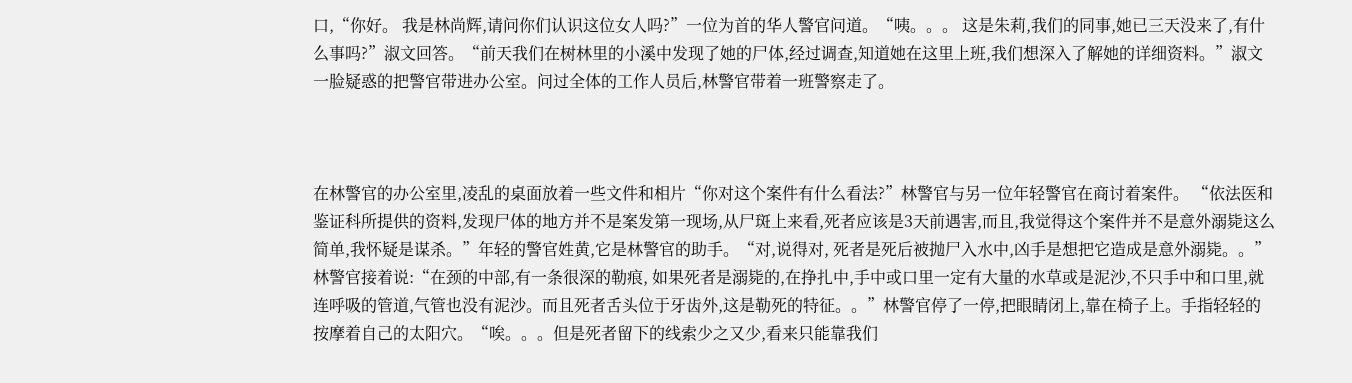口,“你好。 我是林尚辉,请问你们认识这位女人吗?”一位为首的华人警官问道。“咦。。。 这是朱莉,我们的同事,她已三天没来了,有什么事吗?”淑文回答。“前天我们在树林里的小溪中发现了她的尸体,经过调查,知道她在这里上班,我们想深入了解她的详细资料。”淑文一脸疑惑的把警官带进办公室。问过全体的工作人员后,林警官带着一班警察走了。



在林警官的办公室里,凌乱的桌面放着一些文件和相片“你对这个案件有什么看法?”林警官与另一位年轻警官在商讨着案件。 “依法医和鉴证科所提供的资料,发现尸体的地方并不是案发第一现场,从尸斑上来看,死者应该是3天前遇害,而且,我觉得这个案件并不是意外溺毙这么简单,我怀疑是谋杀。”年轻的警官姓黄,它是林警官的助手。“对,说得对, 死者是死后被抛尸入水中,凶手是想把它造成是意外溺毙。。”林警官接着说:“在颈的中部,有一条很深的勒痕, 如果死者是溺毙的,在挣扎中,手中或口里一定有大量的水草或是泥沙,不只手中和口里,就连呼吸的管道,气管也没有泥沙。而且死者舌头位于牙齿外,这是勒死的特征。。”林警官停了一停,把眼睛闭上,靠在椅子上。手指轻轻的按摩着自己的太阳穴。“唉。。。但是死者留下的线索少之又少,看来只能靠我们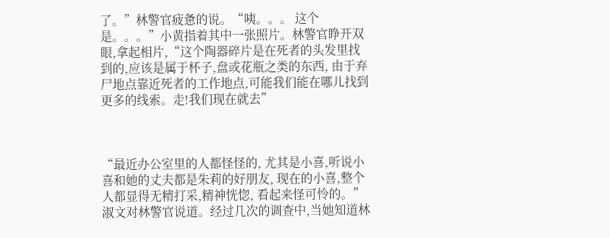了。”林警官疲惫的说。“咦。。。 这个是。。。”小黄指着其中一张照片。林警官睁开双眼,拿起相片,“这个陶器碎片是在死者的头发里找到的,应该是属于杯子,盘或花瓶之类的东西, 由于弃尸地点靠近死者的工作地点,可能我们能在哪儿找到更多的线索。走!我们现在就去”



“最近办公室里的人都怪怪的, 尤其是小喜,听说小喜和她的丈夫都是朱莉的好朋友, 现在的小喜,整个人都显得无精打采,精神恍惚, 看起来怪可怜的。”淑文对林警官说道。经过几次的调查中,当她知道林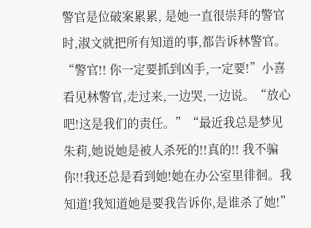警官是位破案累累, 是她一直很崇拜的警官时,淑文就把所有知道的事,都告诉林警官。“警官!! 你一定要抓到凶手,一定要!”小喜看见林警官,走过来,一边哭,一边说。“放心吧!这是我们的责任。”“最近我总是梦见朱莉,她说她是被人杀死的!!真的!! 我不骗你!!我还总是看到她!她在办公室里徘徊。我知道!我知道她是要我告诉你,是谁杀了她!”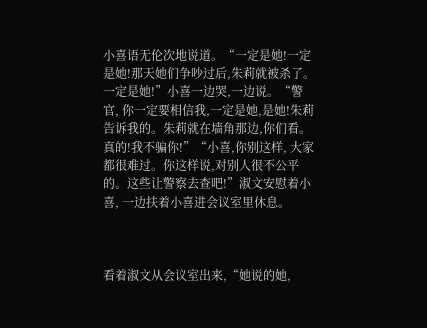小喜语无伦次地说道。“一定是她!一定是她!那天她们争吵过后,朱莉就被杀了。一定是她!”小喜一边哭,一边说。“警官, 你一定要相信我,一定是她,是她!朱莉告诉我的。朱莉就在墙角那边,你们看。真的!我不骗你!”“小喜,你别这样, 大家都很难过。你这样说,对别人很不公平的。这些让警察去查吧!”淑文安慰着小喜, 一边扶着小喜进会议室里休息。



看着淑文从会议室出来,“她说的她,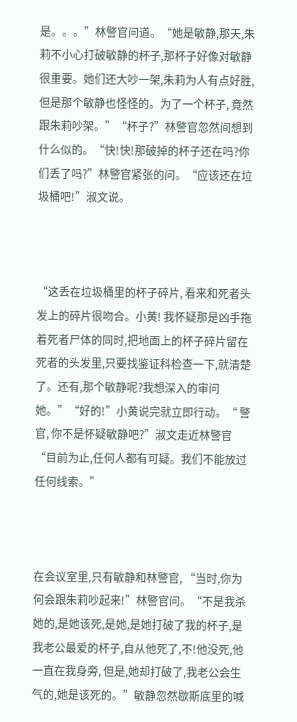是。。。”林警官问道。“她是敏静,那天,朱莉不小心打破敏静的杯子,那杯子好像对敏静很重要。她们还大吵一架,朱莉为人有点好胜,但是那个敏静也怪怪的。为了一个杯子, 竟然跟朱莉吵架。”“杯子?”林警官忽然间想到什么似的。“快!快!那破掉的杯子还在吗?你们丢了吗?”林警官紧张的问。“应该还在垃圾桶吧!”淑文说。



“这丢在垃圾桶里的杯子碎片, 看来和死者头发上的碎片很吻合。小黄! 我怀疑那是凶手拖着死者尸体的同时,把地面上的杯子碎片留在死者的头发里,只要找鉴证科检查一下,就清楚了。还有,那个敏静呢?我想深入的审问她。”“好的!”小黄说完就立即行动。“ 警官, 你不是怀疑敏静吧?”淑文走近林警官“目前为止,任何人都有可疑。我们不能放过任何线索。”



在会议室里,只有敏静和林警官, “当时,你为何会跟朱莉吵起来!”林警官问。“不是我杀她的,是她该死,是她,是她打破了我的杯子,是我老公最爱的杯子,自从他死了,不!他没死,他一直在我身旁, 但是,她却打破了,我老公会生气的,她是该死的。”敏静忽然歇斯底里的喊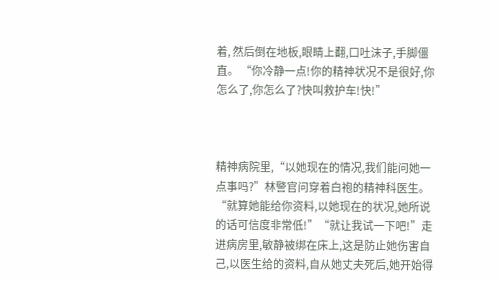着, 然后倒在地板,眼睛上翻,口吐沫子,手脚僵直。 “你冷静一点!你的精神状况不是很好,你怎么了,你怎么了?快叫救护车!快!”



精神病院里,“以她现在的情况,我们能问她一点事吗?”林警官问穿着白袍的精神科医生。“就算她能给你资料,以她现在的状况,她所说的话可信度非常低!”“就让我试一下吧!”走进病房里,敏静被绑在床上,这是防止她伤害自己,以医生给的资料,自从她丈夫死后,她开始得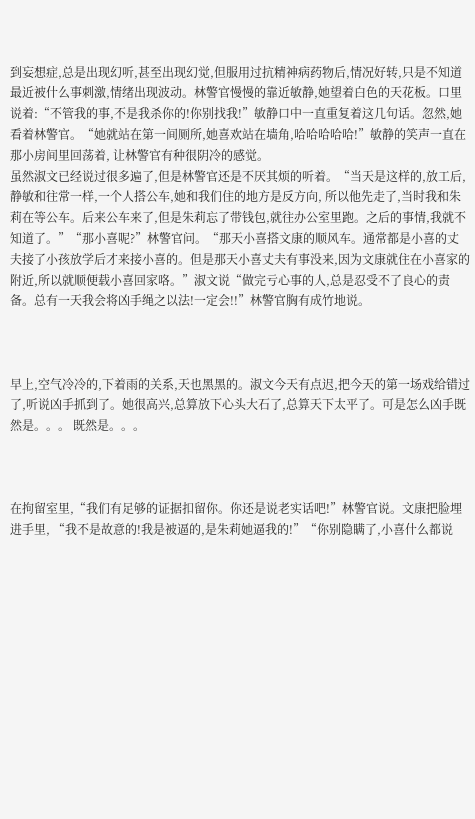到妄想症,总是出现幻听,甚至出现幻觉,但服用过抗精神病药物后,情况好转,只是不知道最近被什么事刺激,情绪出现波动。林警官慢慢的靠近敏静,她望着白色的天花板。口里说着:“不管我的事,不是我杀你的!你别找我!”敏静口中一直重复着这几句话。忽然,她看着林警官。“她就站在第一间厕所,她喜欢站在墙角,哈哈哈哈哈!”敏静的笑声一直在那小房间里回荡着, 让林警官有种很阴冷的感觉。
虽然淑文已经说过很多遍了,但是林警官还是不厌其烦的听着。“当天是这样的,放工后,静敏和往常一样,一个人搭公车,她和我们住的地方是反方向, 所以他先走了,当时我和朱莉在等公车。后来公车来了,但是朱莉忘了带钱包,就往办公室里跑。之后的事情,我就不知道了。”“那小喜呢?”林警官问。“那天小喜搭文康的顺风车。通常都是小喜的丈夫接了小孩放学后才来接小喜的。但是那天小喜丈夫有事没来,因为文康就住在小喜家的附近,所以就顺便载小喜回家咯。”淑文说“做完亏心事的人,总是忍受不了良心的责备。总有一天我会将凶手绳之以法!一定会!!”林警官胸有成竹地说。



早上,空气冷冷的,下着雨的关系,天也黑黑的。淑文今天有点迟,把今天的第一场戏给错过了,听说凶手抓到了。她很高兴,总算放下心头大石了,总算天下太平了。可是怎么凶手既然是。。。 既然是。。。



在拘留室里,“我们有足够的证据扣留你。你还是说老实话吧!”林警官说。文康把脸埋进手里, “我不是故意的!我是被逼的,是朱莉她逼我的!”“你别隐瞒了,小喜什么都说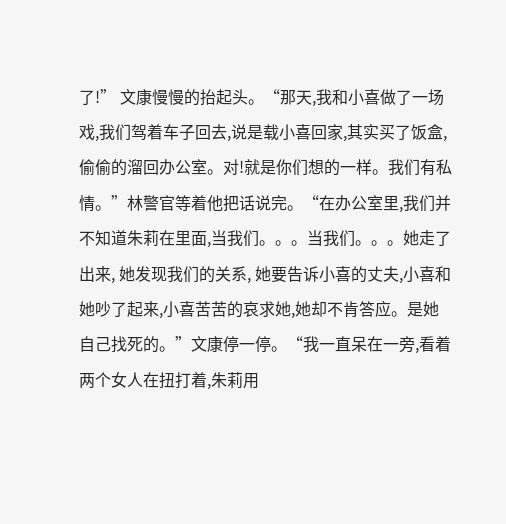了!” 文康慢慢的抬起头。“那天,我和小喜做了一场戏,我们驾着车子回去,说是载小喜回家,其实买了饭盒,偷偷的溜回办公室。对!就是你们想的一样。我们有私情。”林警官等着他把话说完。“在办公室里,我们并不知道朱莉在里面,当我们。。。当我们。。。她走了出来, 她发现我们的关系, 她要告诉小喜的丈夫,小喜和她吵了起来,小喜苦苦的哀求她,她却不肯答应。是她自己找死的。”文康停一停。“我一直呆在一旁,看着两个女人在扭打着,朱莉用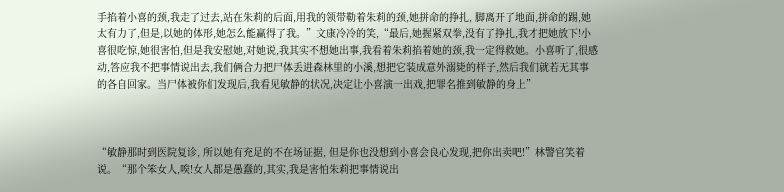手掐着小喜的颈,我走了过去,站在朱莉的后面,用我的领带勒着朱莉的颈,她拼命的挣扎, 脚离开了地面,拼命的踢,她太有力了,但是,以她的体形,她怎么能赢得了我。”文康冷冷的笑,“最后,她握紧双拳,没有了挣扎,我才把她放下!小喜很吃惊,她很害怕,但是我安慰她,对她说,我其实不想她出事,我看着朱莉掐着她的颈,我一定得救她。小喜听了,很感动,答应我不把事情说出去,我们俩合力把尸体丢进森林里的小溪,想把它装成意外溺毙的样子,然后我们就若无其事的各自回家。当尸体被你们发现后,我看见敏静的状况,决定让小喜演一出戏,把罪名推到敏静的身上”



“敏静那时到医院复诊, 所以她有充足的不在场证据, 但是你也没想到小喜会良心发现,把你出卖吧!”林警官笑着说。“那个笨女人,唉!女人都是愚蠢的,其实,我是害怕朱莉把事情说出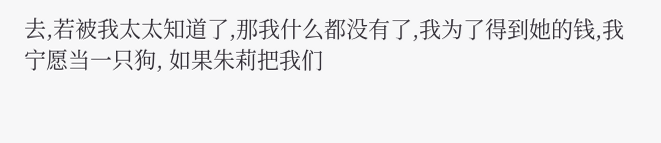去,若被我太太知道了,那我什么都没有了,我为了得到她的钱,我宁愿当一只狗, 如果朱莉把我们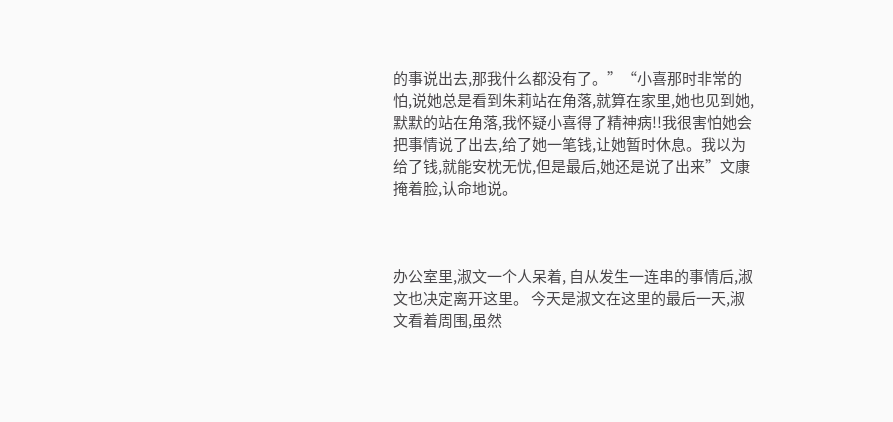的事说出去,那我什么都没有了。”“小喜那时非常的怕,说她总是看到朱莉站在角落,就算在家里,她也见到她, 默默的站在角落,我怀疑小喜得了精神病!!我很害怕她会把事情说了出去,给了她一笔钱,让她暂时休息。我以为给了钱,就能安枕无忧,但是最后,她还是说了出来”文康掩着脸,认命地说。



办公室里,淑文一个人呆着, 自从发生一连串的事情后,淑文也决定离开这里。 今天是淑文在这里的最后一天,淑文看着周围,虽然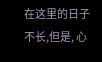在这里的日子不长,但是, 心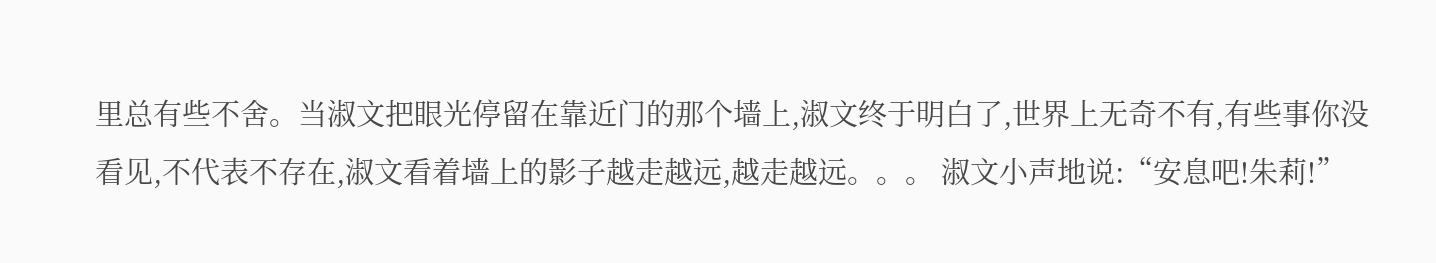里总有些不舍。当淑文把眼光停留在靠近门的那个墙上,淑文终于明白了,世界上无奇不有,有些事你没看见,不代表不存在,淑文看着墙上的影子越走越远,越走越远。。。 淑文小声地说:“安息吧!朱莉!”